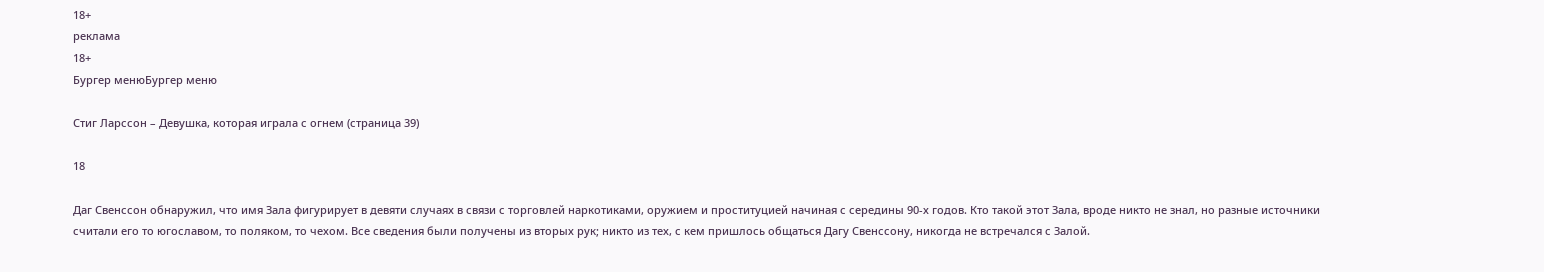18+
реклама
18+
Бургер менюБургер меню

Стиг Ларссон – Девушка, которая играла с огнем (страница 39)

18

Даг Свенссон обнаружил, что имя Зала фигурирует в девяти случаях в связи с торговлей наркотиками, оружием и проституцией начиная с середины 90-х годов. Кто такой этот Зала, вроде никто не знал, но разные источники считали его то югославом, то поляком, то чехом. Все сведения были получены из вторых рук; никто из тех, с кем пришлось общаться Дагу Свенссону, никогда не встречался с Залой.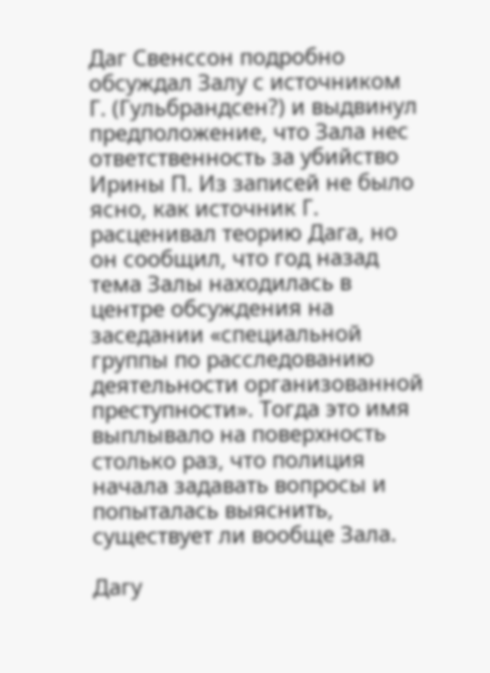Даг Свенссон подробно обсуждал Залу с источником Г. (Гульбрандсен?) и выдвинул предположение, что Зала нес ответственность за убийство Ирины П. Из записей не было ясно, как источник Г. расценивал теорию Дага, но он сообщил, что год назад тема Залы находилась в центре обсуждения на заседании «специальной группы по расследованию деятельности организованной преступности». Тогда это имя выплывало на поверхность столько раз, что полиция начала задавать вопросы и попыталась выяснить, существует ли вообще Зала.

Дагу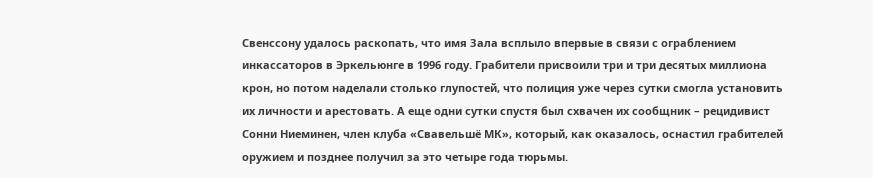Свенссону удалось раскопать, что имя Зала всплыло впервые в связи с ограблением инкассаторов в Эркельюнге в 1996 году. Грабители присвоили три и три десятых миллиона крон, но потом наделали столько глупостей, что полиция уже через сутки смогла установить их личности и арестовать. А еще одни сутки спустя был схвачен их сообщник – рецидивист Сонни Ниеминен, член клуба «Свавельшё МК», который, как оказалось, оснастил грабителей оружием и позднее получил за это четыре года тюрьмы.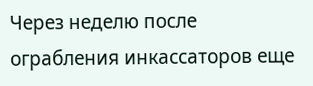Через неделю после ограбления инкассаторов еще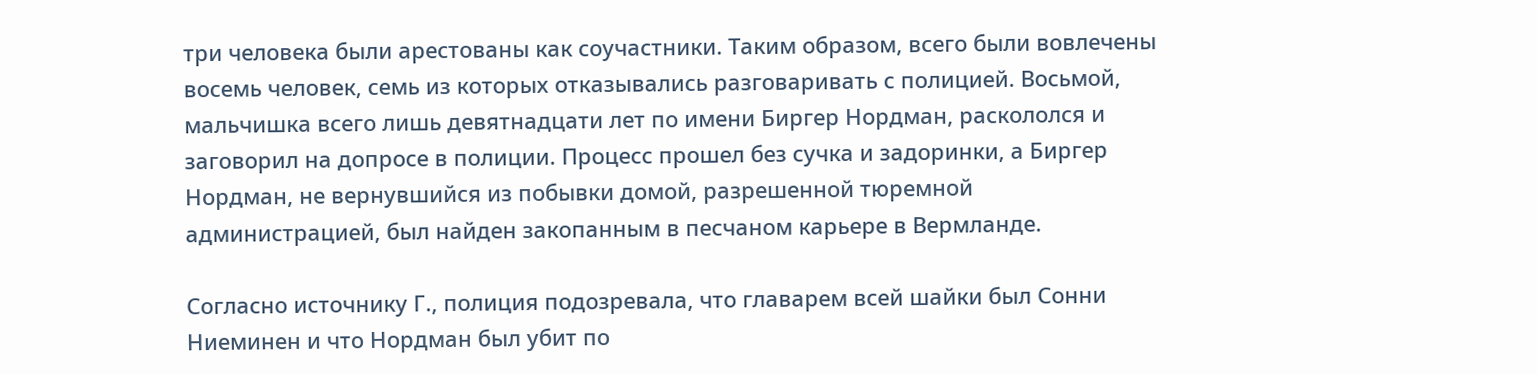три человека были арестованы как соучастники. Таким образом, всего были вовлечены восемь человек, семь из которых отказывались разговаривать с полицией. Восьмой, мальчишка всего лишь девятнадцати лет по имени Биргер Нордман, раскололся и заговорил на допросе в полиции. Процесс прошел без сучка и задоринки, а Биргер Нордман, не вернувшийся из побывки домой, разрешенной тюремной администрацией, был найден закопанным в песчаном карьере в Вермланде.

Согласно источнику Г., полиция подозревала, что главарем всей шайки был Сонни Ниеминен и что Нордман был убит по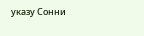указу Сонни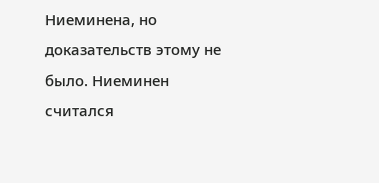Ниеминена, но доказательств этому не было. Ниеминен считался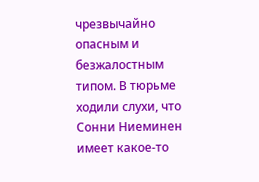чрезвычайно опасным и безжалостным типом. В тюрьме ходили слухи, что Сонни Ниеминен имеет какое-то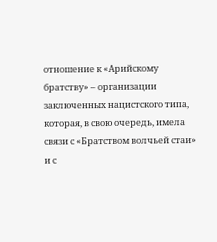отношение к «Арийскому братству» – организации заключенных нацистского типа, которая, в свою очередь, имела связи с «Братством волчьей стаи» и с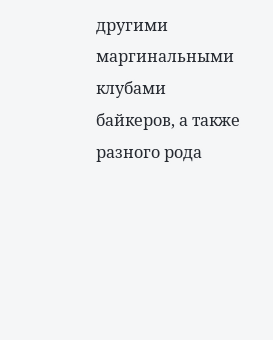другими маргинальными клубами байкеров, а также разного рода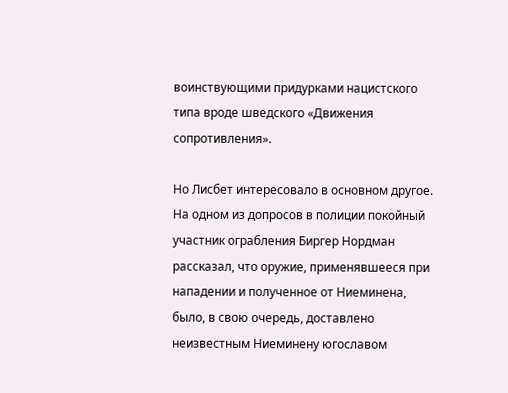воинствующими придурками нацистского типа вроде шведского «Движения сопротивления».

Но Лисбет интересовало в основном другое. На одном из допросов в полиции покойный участник ограбления Биргер Нордман рассказал, что оружие, применявшееся при нападении и полученное от Ниеминена, было, в свою очередь, доставлено неизвестным Ниеминену югославом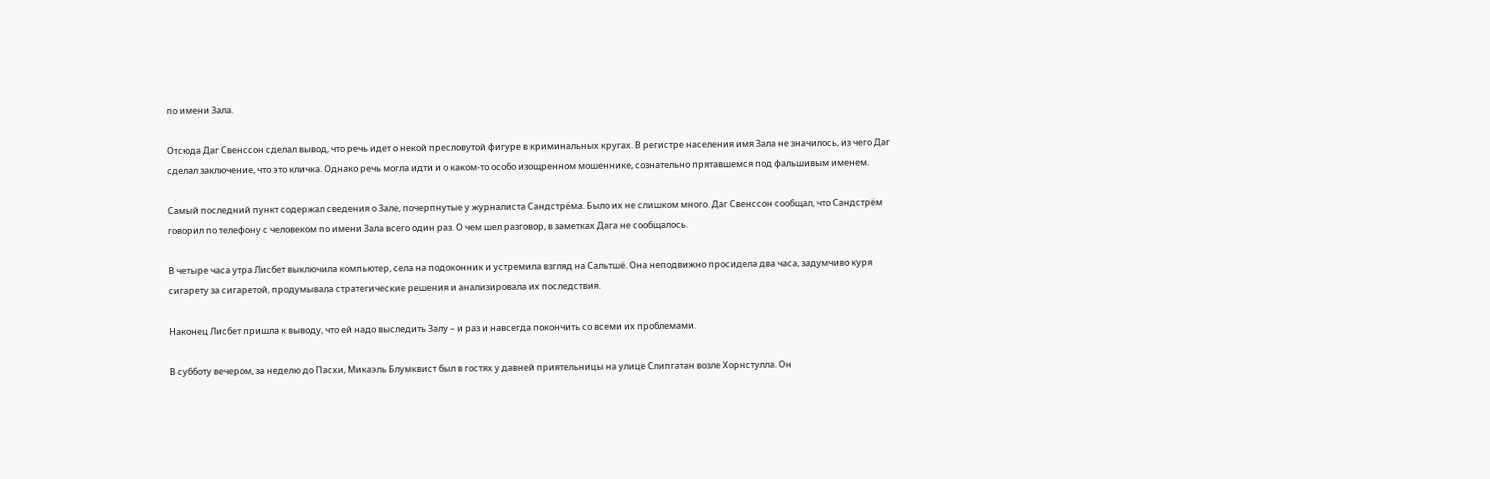по имени Зала.

Отсюда Даг Свенссон сделал вывод, что речь идет о некой пресловутой фигуре в криминальных кругах. В регистре населения имя Зала не значилось, из чего Даг сделал заключение, что это кличка. Однако речь могла идти и о каком-то особо изощренном мошеннике, сознательно прятавшемся под фальшивым именем.

Самый последний пункт содержал сведения о Зале, почерпнутые у журналиста Сандстрёма. Было их не слишком много. Даг Свенссон сообщал, что Сандстрём говорил по телефону с человеком по имени Зала всего один раз. О чем шел разговор, в заметках Дага не сообщалось.

В четыре часа утра Лисбет выключила компьютер, села на подоконник и устремила взгляд на Сальтшё. Она неподвижно просидела два часа, задумчиво куря сигарету за сигаретой, продумывала стратегические решения и анализировала их последствия.

Наконец Лисбет пришла к выводу, что ей надо выследить Залу – и раз и навсегда покончить со всеми их проблемами.

В субботу вечером, за неделю до Пасхи, Микаэль Блумквист был в гостях у давней приятельницы на улице Слипгатан возле Хорнстулла. Он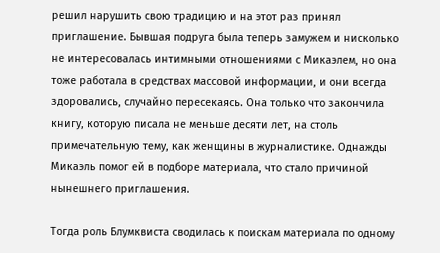решил нарушить свою традицию и на этот раз принял приглашение. Бывшая подруга была теперь замужем и нисколько не интересовалась интимными отношениями с Микаэлем, но она тоже работала в средствах массовой информации, и они всегда здоровались, случайно пересекаясь. Она только что закончила книгу, которую писала не меньше десяти лет, на столь примечательную тему, как женщины в журналистике. Однажды Микаэль помог ей в подборе материала, что стало причиной нынешнего приглашения.

Тогда роль Блумквиста сводилась к поискам материала по одному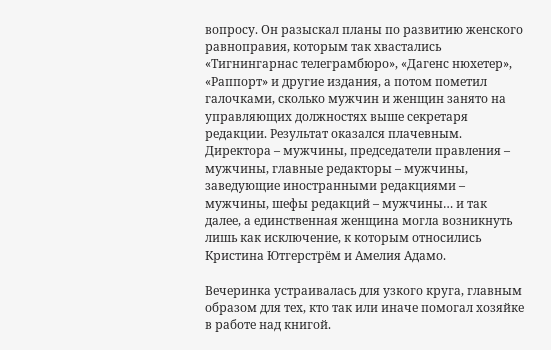вопросу. Он разыскал планы по развитию женского равноправия, которым так хвастались «Тигнингарнас телеграмбюро», «Дагенс нюхетер», «Раппорт» и другие издания, а потом пометил галочками, сколько мужчин и женщин занято на управляющих должностях выше секретаря редакции. Результат оказался плачевным. Директора – мужчины, председатели правления – мужчины, главные редакторы – мужчины, заведующие иностранными редакциями – мужчины, шефы редакций – мужчины… и так далее, а единственная женщина могла возникнуть лишь как исключение, к которым относились Кристина Ютгерстрём и Амелия Адамо.

Вечеринка устраивалась для узкого круга, главным образом для тех, кто так или иначе помогал хозяйке в работе над книгой.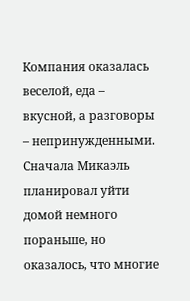Компания оказалась веселой, еда – вкусной, а разговоры – непринужденными. Сначала Микаэль планировал уйти домой немного пораньше, но оказалось, что многие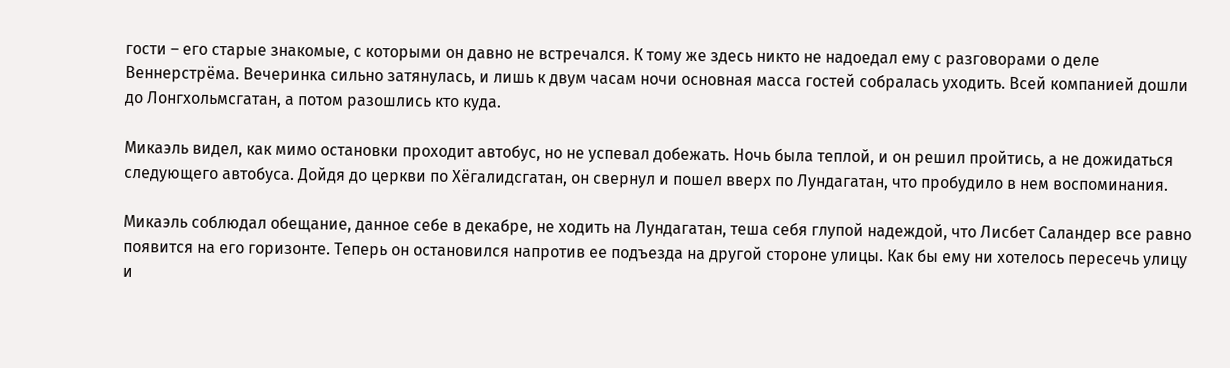гости – его старые знакомые, с которыми он давно не встречался. К тому же здесь никто не надоедал ему с разговорами о деле Веннерстрёма. Вечеринка сильно затянулась, и лишь к двум часам ночи основная масса гостей собралась уходить. Всей компанией дошли до Лонгхольмсгатан, а потом разошлись кто куда.

Микаэль видел, как мимо остановки проходит автобус, но не успевал добежать. Ночь была теплой, и он решил пройтись, а не дожидаться следующего автобуса. Дойдя до церкви по Хёгалидсгатан, он свернул и пошел вверх по Лундагатан, что пробудило в нем воспоминания.

Микаэль соблюдал обещание, данное себе в декабре, не ходить на Лундагатан, теша себя глупой надеждой, что Лисбет Саландер все равно появится на его горизонте. Теперь он остановился напротив ее подъезда на другой стороне улицы. Как бы ему ни хотелось пересечь улицу и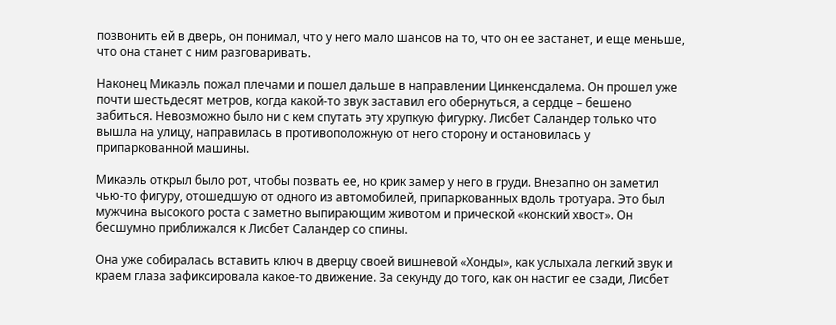позвонить ей в дверь, он понимал, что у него мало шансов на то, что он ее застанет, и еще меньше, что она станет с ним разговаривать.

Наконец Микаэль пожал плечами и пошел дальше в направлении Цинкенсдалема. Он прошел уже почти шестьдесят метров, когда какой-то звук заставил его обернуться, а сердце – бешено забиться. Невозможно было ни с кем спутать эту хрупкую фигурку. Лисбет Саландер только что вышла на улицу, направилась в противоположную от него сторону и остановилась у припаркованной машины.

Микаэль открыл было рот, чтобы позвать ее, но крик замер у него в груди. Внезапно он заметил чью-то фигуру, отошедшую от одного из автомобилей, припаркованных вдоль тротуара. Это был мужчина высокого роста с заметно выпирающим животом и прической «конский хвост». Он бесшумно приближался к Лисбет Саландер со спины.

Она уже собиралась вставить ключ в дверцу своей вишневой «Хонды», как услыхала легкий звук и краем глаза зафиксировала какое-то движение. За секунду до того, как он настиг ее сзади, Лисбет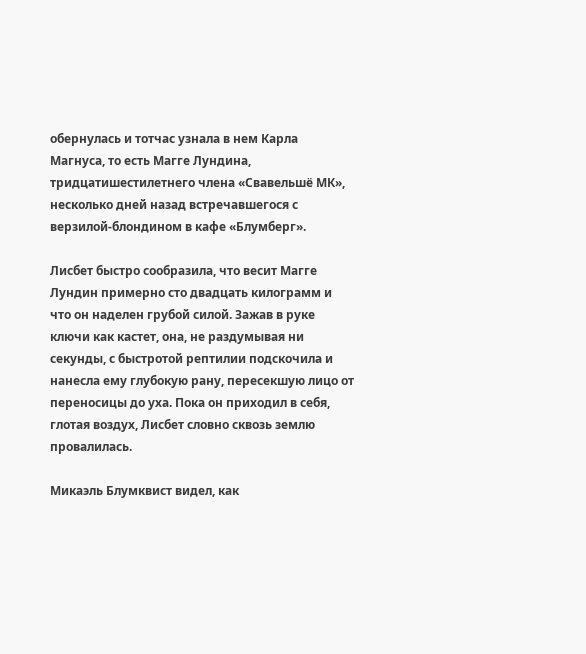обернулась и тотчас узнала в нем Карла Магнуса, то есть Магге Лундина, тридцатишестилетнего члена «Свавельшё МК», несколько дней назад встречавшегося с верзилой-блондином в кафе «Блумберг».

Лисбет быстро сообразила, что весит Магге Лундин примерно сто двадцать килограмм и что он наделен грубой силой. Зажав в руке ключи как кастет, она, не раздумывая ни секунды, с быстротой рептилии подскочила и нанесла ему глубокую рану, пересекшую лицо от переносицы до уха. Пока он приходил в себя, глотая воздух, Лисбет словно сквозь землю провалилась.

Микаэль Блумквист видел, как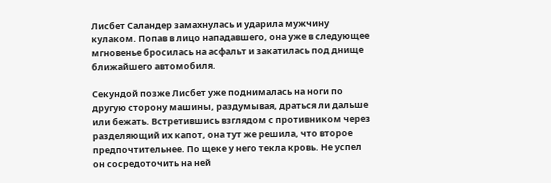Лисбет Саландер замахнулась и ударила мужчину кулаком. Попав в лицо нападавшего, она уже в следующее мгновенье бросилась на асфальт и закатилась под днище ближайшего автомобиля.

Секундой позже Лисбет уже поднималась на ноги по другую сторону машины, раздумывая, драться ли дальше или бежать. Встретившись взглядом с противником через разделяющий их капот, она тут же решила, что второе предпочтительнее. По щеке у него текла кровь. Не успел он сосредоточить на ней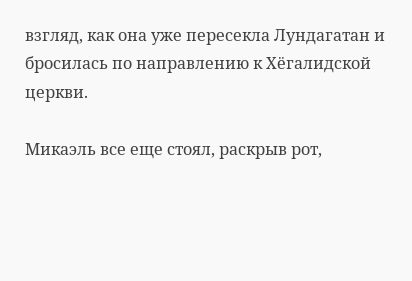взгляд, как она уже пересекла Лундагатан и бросилась по направлению к Хёгалидской церкви.

Микаэль все еще стоял, раскрыв рот,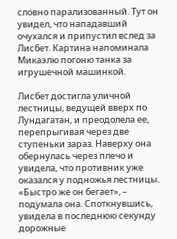словно парализованный. Тут он увидел, что нападавший очухался и припустил вслед за Лисбет. Картина напоминала Микаэлю погоню танка за игрушечной машинкой.

Лисбет достигла уличной лестницы, ведущей вверх по Лундагатан, и преодолела ее, перепрыгивая через две ступеньки зараз. Наверху она обернулась через плечо и увидела, что противник уже оказался у подножья лестницы. «Быстро же он бегает», – подумала она. Споткнувшись, увидела в последнюю секунду дорожные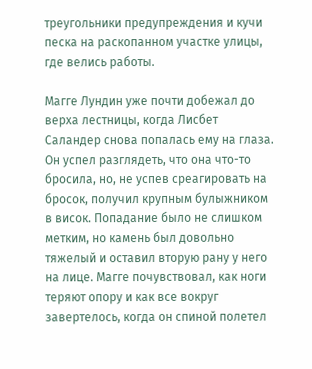треугольники предупреждения и кучи песка на раскопанном участке улицы, где велись работы.

Магге Лундин уже почти добежал до верха лестницы, когда Лисбет Саландер снова попалась ему на глаза. Он успел разглядеть, что она что-то бросила, но, не успев среагировать на бросок, получил крупным булыжником в висок. Попадание было не слишком метким, но камень был довольно тяжелый и оставил вторую рану у него на лице. Магге почувствовал, как ноги теряют опору и как все вокруг завертелось, когда он спиной полетел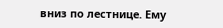вниз по лестнице. Ему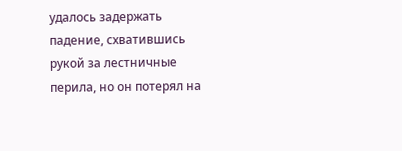удалось задержать падение, схватившись рукой за лестничные перила, но он потерял на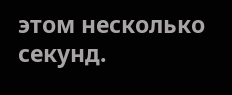этом несколько секунд.